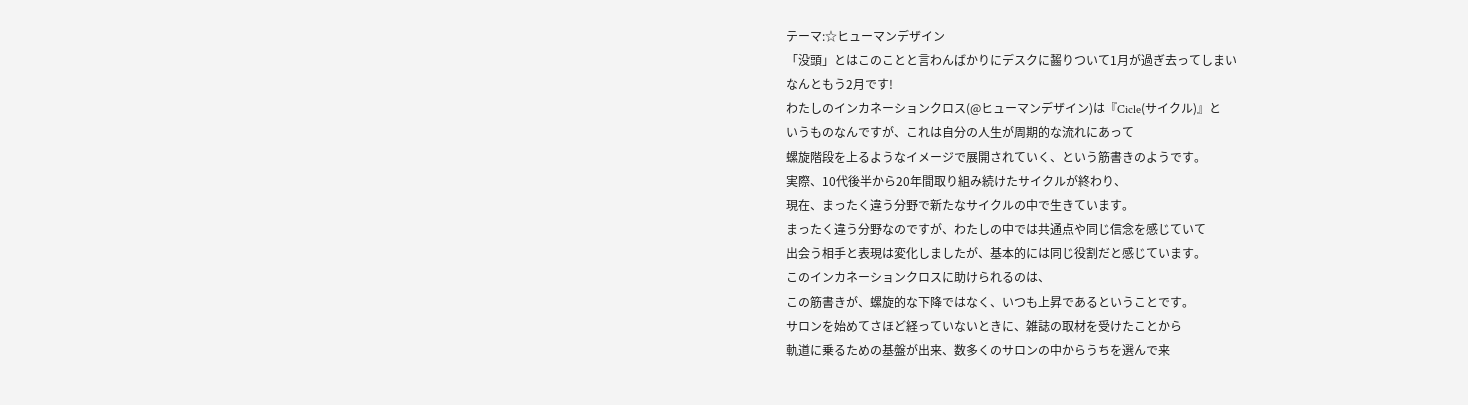テーマ:☆ヒューマンデザイン
「没頭」とはこのことと言わんばかりにデスクに齧りついて1月が過ぎ去ってしまい
なんともう2月です!
わたしのインカネーションクロス(@ヒューマンデザイン)は『Cicle(サイクル)』と
いうものなんですが、これは自分の人生が周期的な流れにあって
螺旋階段を上るようなイメージで展開されていく、という筋書きのようです。
実際、10代後半から20年間取り組み続けたサイクルが終わり、
現在、まったく違う分野で新たなサイクルの中で生きています。
まったく違う分野なのですが、わたしの中では共通点や同じ信念を感じていて
出会う相手と表現は変化しましたが、基本的には同じ役割だと感じています。
このインカネーションクロスに助けられるのは、
この筋書きが、螺旋的な下降ではなく、いつも上昇であるということです。
サロンを始めてさほど経っていないときに、雑誌の取材を受けたことから
軌道に乗るための基盤が出来、数多くのサロンの中からうちを選んで来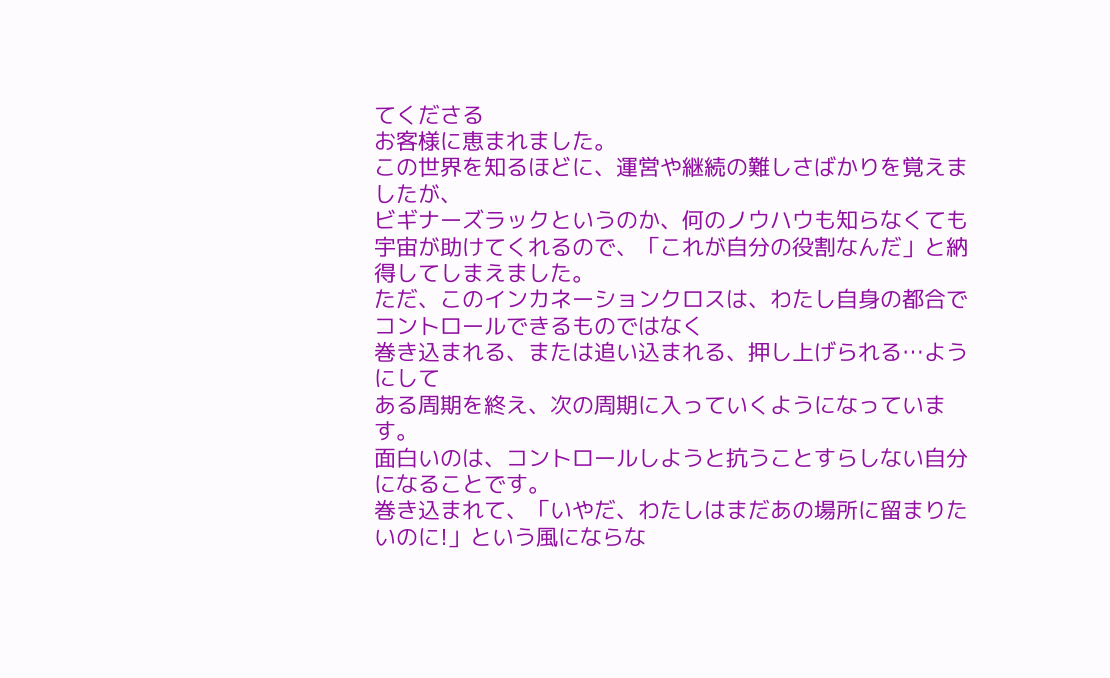てくださる
お客様に恵まれました。
この世界を知るほどに、運営や継続の難しさばかりを覚えましたが、
ビギナーズラックというのか、何のノウハウも知らなくても
宇宙が助けてくれるので、「これが自分の役割なんだ」と納得してしまえました。
ただ、このインカネーションクロスは、わたし自身の都合でコントロールできるものではなく
巻き込まれる、または追い込まれる、押し上げられる…ようにして
ある周期を終え、次の周期に入っていくようになっています。
面白いのは、コントロールしようと抗うことすらしない自分になることです。
巻き込まれて、「いやだ、わたしはまだあの場所に留まりたいのに!」という風にならな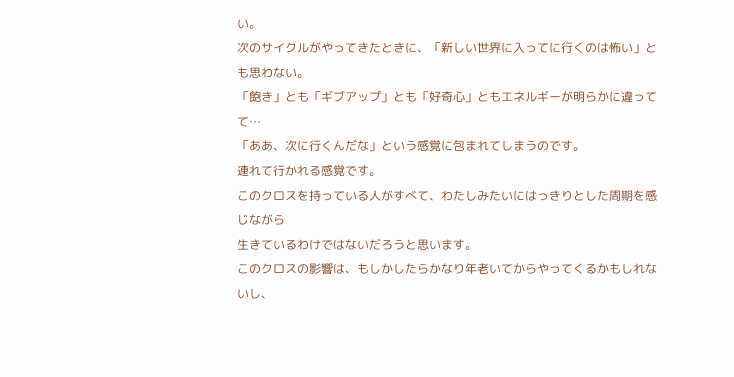い。
次のサイクルがやってきたときに、「新しい世界に入ってに行くのは怖い」とも思わない。
「飽き」とも「ギブアップ」とも「好奇心」ともエネルギーが明らかに違ってて…
「ああ、次に行くんだな」という感覚に包まれてしまうのです。
連れて行かれる感覚です。
このクロスを持っている人がすべて、わたしみたいにはっきりとした周期を感じながら
生きているわけではないだろうと思います。
このクロスの影響は、もしかしたらかなり年老いてからやってくるかもしれないし、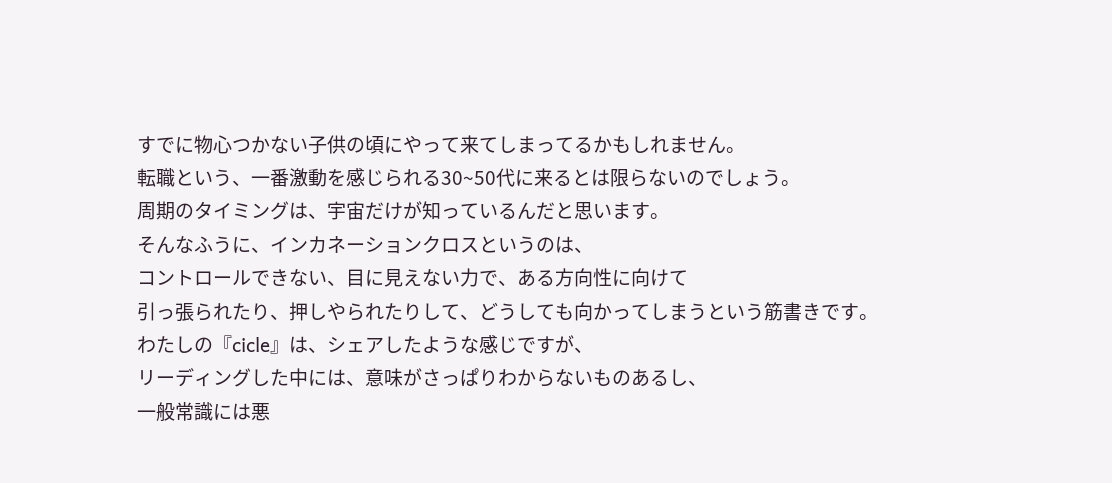すでに物心つかない子供の頃にやって来てしまってるかもしれません。
転職という、一番激動を感じられる30~50代に来るとは限らないのでしょう。
周期のタイミングは、宇宙だけが知っているんだと思います。
そんなふうに、インカネーションクロスというのは、
コントロールできない、目に見えない力で、ある方向性に向けて
引っ張られたり、押しやられたりして、どうしても向かってしまうという筋書きです。
わたしの『cicle』は、シェアしたような感じですが、
リーディングした中には、意味がさっぱりわからないものあるし、
一般常識には悪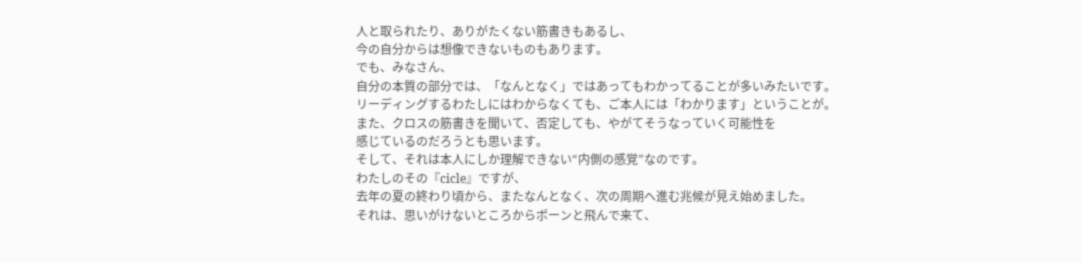人と取られたり、ありがたくない筋書きもあるし、
今の自分からは想像できないものもあります。
でも、みなさん、
自分の本質の部分では、「なんとなく」ではあってもわかってることが多いみたいです。
リーディングするわたしにはわからなくても、ご本人には「わかります」ということが。
また、クロスの筋書きを聞いて、否定しても、やがてそうなっていく可能性を
感じているのだろうとも思います。
そして、それは本人にしか理解できない“内側の感覚”なのです。
わたしのその『cicle』ですが、
去年の夏の終わり頃から、またなんとなく、次の周期へ進む兆候が見え始めました。
それは、思いがけないところからポーンと飛んで来て、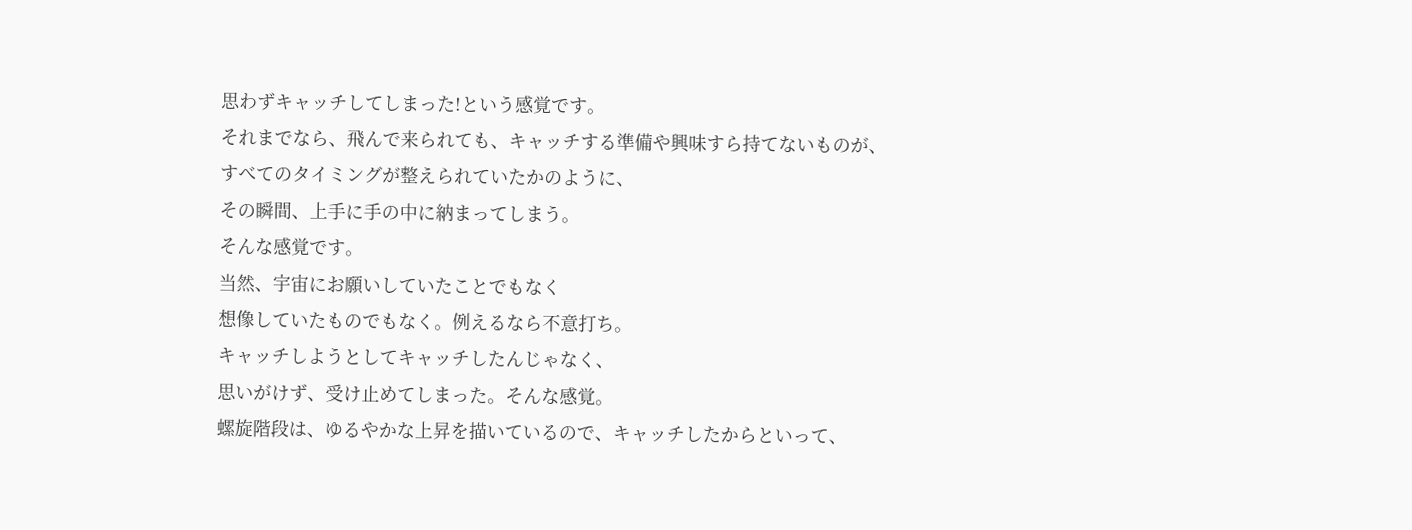思わずキャッチしてしまった!という感覚です。
それまでなら、飛んで来られても、キャッチする準備や興味すら持てないものが、
すべてのタイミングが整えられていたかのように、
その瞬間、上手に手の中に納まってしまう。
そんな感覚です。
当然、宇宙にお願いしていたことでもなく
想像していたものでもなく。例えるなら不意打ち。
キャッチしようとしてキャッチしたんじゃなく、
思いがけず、受け止めてしまった。そんな感覚。
螺旋階段は、ゆるやかな上昇を描いているので、キャッチしたからといって、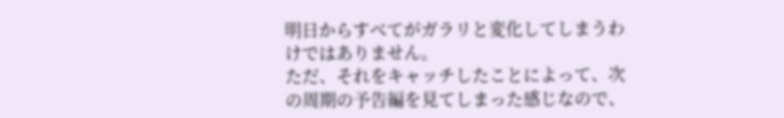明日からすべてがガラリと変化してしまうわけではありません。
ただ、それをキャッチしたことによって、次の周期の予告編を見てしまった感じなので、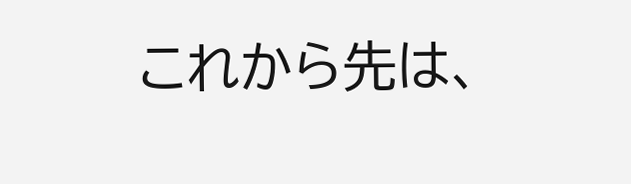これから先は、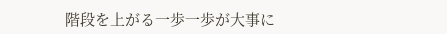階段を上がる一歩一歩が大事に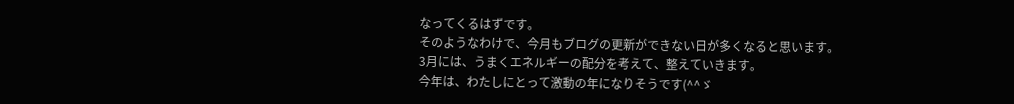なってくるはずです。
そのようなわけで、今月もブログの更新ができない日が多くなると思います。
3月には、うまくエネルギーの配分を考えて、整えていきます。
今年は、わたしにとって激動の年になりそうです(^^ゞ